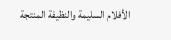الأفلام السليمة والنظيفة المنتجة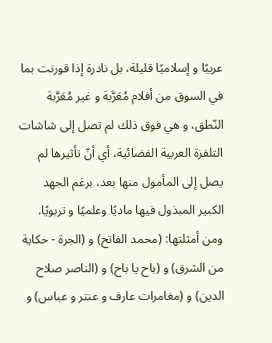عربيًا و إسلاميًا قليلة، بل نادرة إذا قورنت بما في السوق من أفلام مُعَرَّبة و غير مُعَرَّبة النّطق، و هي فوق ذلك لم تصل إلى شاشات التلفزة العربية الفضائية، أي أنّ تأثيرها لم يصل إلى المأمول منها بعد، برغم الجهد الكبير المبذول فيها ماديًا وعلميًا و تربويًا. ومن أمثلتها: (محمد الفاتح) و (الجرة - حكاية من الشرق) و (باح يا باح) و (الناصر صلاح الدين) و (مغامرات عارف و عنتر و عباس) و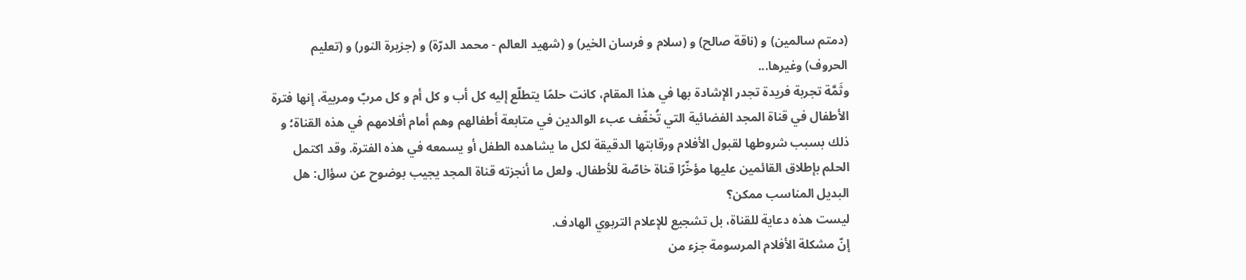(دمتم سالمين) و (ناقة صالح) و (سلام و فرسان الخير) و (شهيد العالم - محمد الدرّة) و (جزيرة النور) و (تعليم الحروف) وغيرها...
وثَمَّة تجربة فريدة تجدر الإشادة بها في هذا المقام، كانت حلمًا يتطلّع إليه كل أب و كل أم و كل مربّ ومربية، إنها فترة الأطفال في قناة المجد الفضائية التي تُخفّف عبء الوالدين في متابعة أطفالهم وهم أمام أفلامهم في هذه القناة؛ و ذلك بسبب شروطها لقبول الأفلام ورقابتها الدقيقة لكل ما يشاهده الطفل أو يسمعه في هذه الفترة. وقد اكتمل الحلم بإطلاق القائمين عليها مؤخّرًا قناة خاصّة للأطفال. ولعل ما أنجزته قناة المجد يجيب بوضوح عن سؤال: هل البديل المناسب ممكن؟
ليست هذه دعاية للقناة، بل تشجيع للإعلام التربوي الهادف.
إنّ مشكلة الأفلام المرسومة جزء من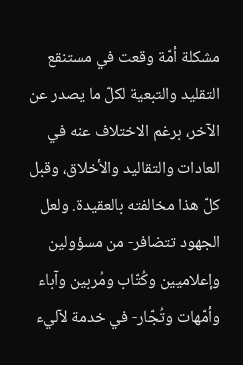مشكلة أمّة وقعت في مستنقع التقليد والتبعية لكلّ ما يصدر عن الآخر، برغم الاختلاف عنه في العادات والتقاليد والأخلاق، وقبل كلّ هذا مخالفته بالعقيدة. ولعل الجهود تتضافر- من مسؤولين وإعلاميين وكُتّاب ومُربين وآباء وأمّهات وتُجّار- في خدمة لآليء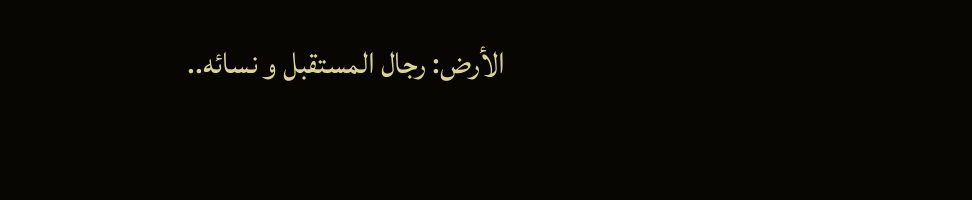الأرض: رجال المستقبل و نسائه..